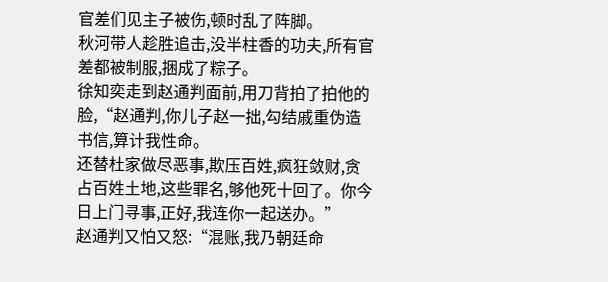官差们见主子被伤,顿时乱了阵脚。
秋河带人趁胜追击,没半柱香的功夫,所有官差都被制服,捆成了粽子。
徐知奕走到赵通判面前,用刀背拍了拍他的脸,“赵通判,你儿子赵一拙,勾结戚重伪造书信,算计我性命。
还替杜家做尽恶事,欺压百姓,疯狂敛财,贪占百姓土地,这些罪名,够他死十回了。你今日上门寻事,正好,我连你一起送办。”
赵通判又怕又怒:“混账,我乃朝廷命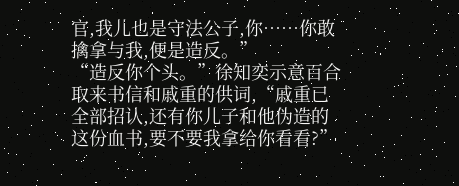官,我儿也是守法公子,你……你敢擒拿与我,便是造反。”
“造反你个头。”徐知奕示意百合取来书信和戚重的供词,“戚重已全部招认,还有你儿子和他伪造的这份血书,要不要我拿给你看看?”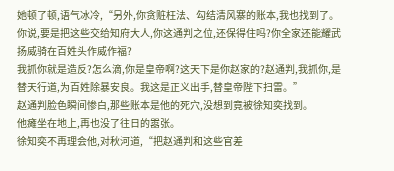她顿了顿,语气冰冷,“另外,你贪赃枉法、勾结清风寨的账本,我也找到了。
你说,要是把这些交给知府大人,你这通判之位,还保得住吗?你全家还能耀武扬威骑在百姓头作威作福?
我抓你就是造反?怎么滴,你是皇帝啊?这天下是你赵家的?赵通判,我抓你,是替天行道,为百姓除暴安良。我这是正义出手,替皇帝陛下扫雷。”
赵通判脸色瞬间惨白,那些账本是他的死穴,没想到竟被徐知奕找到。
他瘫坐在地上,再也没了往日的嚣张。
徐知奕不再理会他,对秋河道,“把赵通判和这些官差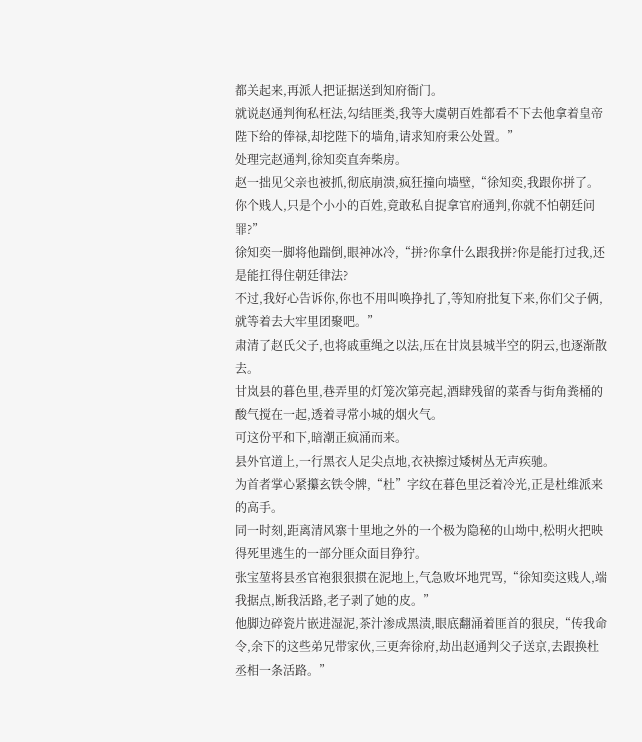都关起来,再派人把证据送到知府衙门。
就说赵通判徇私枉法,勾结匪类,我等大虞朝百姓都看不下去他拿着皇帝陛下给的俸禄,却挖陛下的墙角,请求知府秉公处置。”
处理完赵通判,徐知奕直奔柴房。
赵一拙见父亲也被抓,彻底崩溃,疯狂撞向墙壁,“徐知奕,我跟你拼了。
你个贱人,只是个小小的百姓,竟敢私自捉拿官府通判,你就不怕朝廷问罪?”
徐知奕一脚将他踹倒,眼神冰冷,“拼?你拿什么跟我拼?你是能打过我,还是能扛得住朝廷律法?
不过,我好心告诉你,你也不用叫唤挣扎了,等知府批复下来,你们父子俩,就等着去大牢里团聚吧。”
肃清了赵氏父子,也将戚重绳之以法,压在甘岚县城半空的阴云,也逐渐散去。
甘岚县的暮色里,巷弄里的灯笼次第亮起,酒肆残留的菜香与街角粪桶的酸气搅在一起,透着寻常小城的烟火气。
可这份平和下,暗潮正疯涌而来。
县外官道上,一行黑衣人足尖点地,衣袂擦过矮树丛无声疾驰。
为首者掌心紧攥玄铁令牌,“杜”字纹在暮色里泛着冷光,正是杜维派来的高手。
同一时刻,距离清风寨十里地之外的一个极为隐秘的山坳中,松明火把映得死里逃生的一部分匪众面目狰狞。
张宝堃将县丞官袍狠狠掼在泥地上,气急败坏地咒骂,“徐知奕这贱人,端我据点,断我活路,老子剥了她的皮。”
他脚边碎瓷片嵌进湿泥,茶汁渗成黑渍,眼底翻涌着匪首的狠戾,“传我命令,余下的这些弟兄带家伙,三更奔徐府,劫出赵通判父子送京,去跟换杜丞相一条活路。”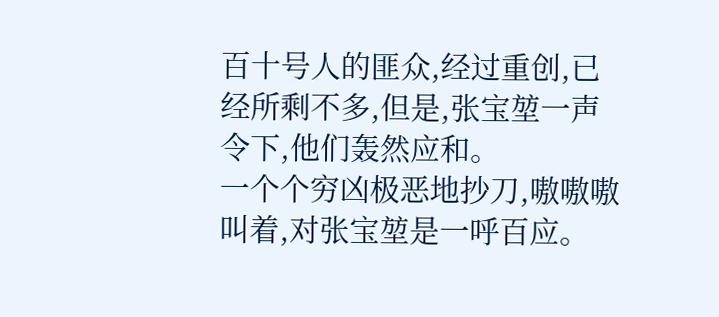百十号人的匪众,经过重创,已经所剩不多,但是,张宝堃一声令下,他们轰然应和。
一个个穷凶极恶地抄刀,嗷嗷嗷叫着,对张宝堃是一呼百应。